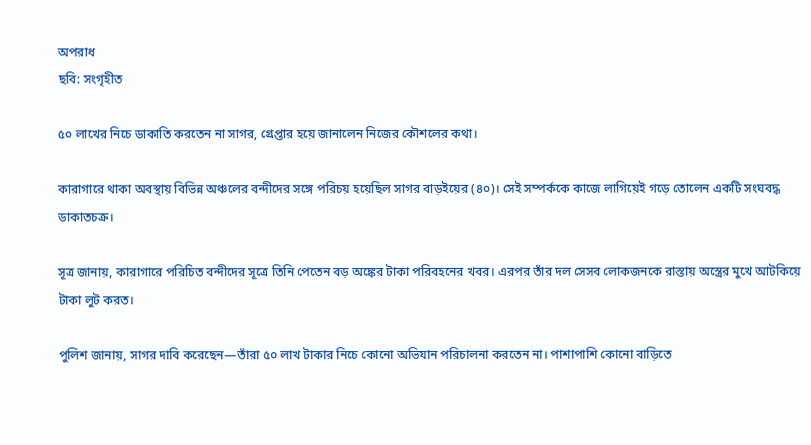অপরাধ
ছবি: সংগৃহীত

৫০ লাখের নিচে ডাকাতি করতেন না সাগর, গ্রেপ্তার হয়ে জানালেন নিজের কৌশলের কথা।

কারাগারে থাকা অবস্থায় বিভিন্ন অঞ্চলের বন্দীদের সঙ্গে পরিচয় হয়েছিল সাগর বাড়ইয়ের (৪০)। সেই সম্পর্ককে কাজে লাগিয়েই গড়ে তোলেন একটি সংঘবদ্ধ ডাকাতচক্র।

সূত্র জানায়, কারাগারে পরিচিত বন্দীদের সূত্রে তিনি পেতেন বড় অঙ্কের টাকা পরিবহনের খবর। এরপর তাঁর দল সেসব লোকজনকে রাস্তায় অস্ত্রের মুখে আটকিয়ে টাকা লুট করত।

পুলিশ জানায়, সাগর দাবি করেছেন—তাঁরা ৫০ লাখ টাকার নিচে কোনো অভিযান পরিচালনা করতেন না। পাশাপাশি কোনো বাড়িতে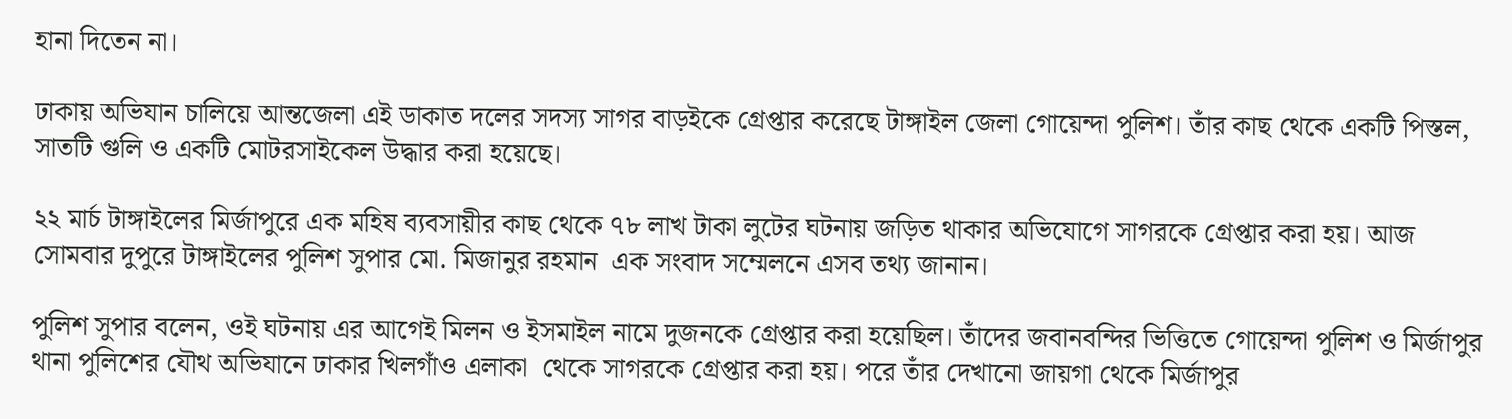হানা দিতেন না।

ঢাকায় অভিযান চালিয়ে আন্তজেলা এই ডাকাত দলের সদস্য সাগর বাড়ইকে গ্রেপ্তার করেছে টাঙ্গাইল জেলা গোয়েন্দা পুলিশ। তাঁর কাছ থেকে একটি পিস্তল, সাতটি গুলি ও একটি মোটরসাইকেল উদ্ধার করা হয়েছে।

২২ মার্চ টাঙ্গাইলের মির্জাপুরে এক মহিষ ব্যবসায়ীর কাছ থেকে ৭৮ লাখ টাকা লুটের ঘটনায় জড়িত থাকার অভিযোগে সাগরকে গ্রেপ্তার করা হয়। আজ সোমবার দুপুরে টাঙ্গাইলের পুলিশ সুপার মো. মিজানুর রহমান  এক সংবাদ সম্মেলনে এসব তথ্য জানান।

পুলিশ সুপার বলেন, ওই ঘটনায় এর আগেই মিলন ও ইসমাইল নামে দুজনকে গ্রেপ্তার করা হয়েছিল। তাঁদের জবানবন্দির ভিত্তিতে গোয়েন্দা পুলিশ ও মির্জাপুর থানা পুলিশের যৌথ অভিযানে ঢাকার খিলগাঁও এলাকা  থেকে সাগরকে গ্রেপ্তার করা হয়। পরে তাঁর দেখানো জায়গা থেকে মির্জাপুর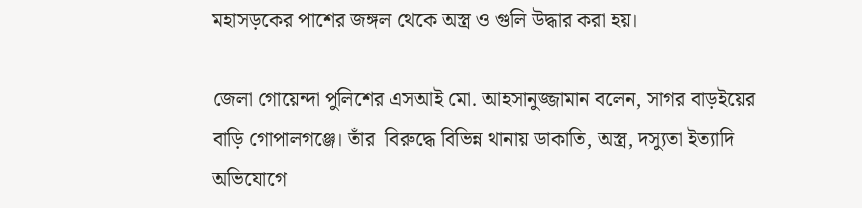মহাসড়কের পাশের জঙ্গল থেকে অস্ত্র ও গুলি উদ্ধার করা হয়।

জেলা গোয়েন্দা পুলিশের এসআই মো. আহসানুজ্জামান বলেন, সাগর বাড়ইয়ের বাড়ি গোপালগঞ্জে। তাঁর  বিরুদ্ধে বিভিন্ন থানায় ডাকাতি, অস্ত্র, দস্যুতা ইত্যাদি অভিযোগে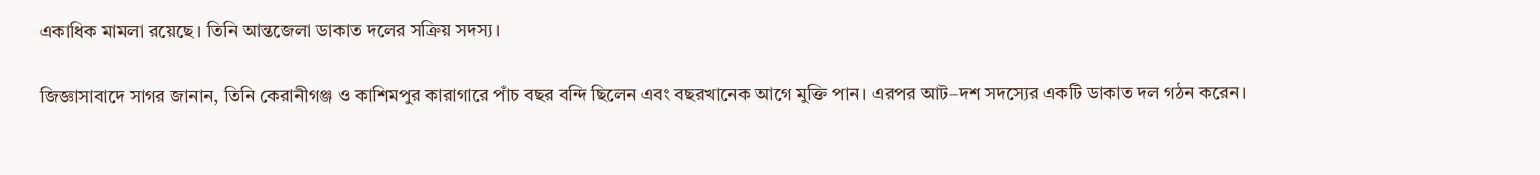একাধিক মামলা রয়েছে। তিনি আন্তজেলা ডাকাত দলের সক্রিয় সদস্য।

জিজ্ঞাসাবাদে সাগর জানান, তিনি কেরানীগঞ্জ ও কাশিমপুর কারাগারে পাঁচ বছর বন্দি ছিলেন এবং বছরখানেক আগে মুক্তি পান। এরপর আট–দশ সদস্যের একটি ডাকাত দল গঠন করেন।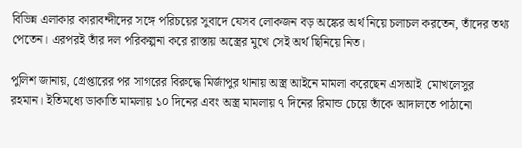বিভিন্ন এলাকার কারাবন্দীদের সঙ্গে পরিচয়ের সুবাদে যেসব লোকজন বড় অঙ্কের অর্থ নিয়ে চলাচল করতেন, তাঁদের তথ্য পেতেন। এরপরই তাঁর দল পরিকল্পনা করে রাস্তায় অস্ত্রের মুখে সেই অর্থ ছিনিয়ে নিত।

পুলিশ জানায়, গ্রেপ্তারের পর সাগরের বিরুদ্ধে মির্জাপুর থানায় অস্ত্র আইনে মামলা করেছেন এসআই  মোখলেসুর রহমান। ইতিমধ্যে ডাকাতি মামলায় ১০ দিনের এবং অস্ত্র মামলায় ৭ দিনের রিমান্ড চেয়ে তাঁকে আদালতে পাঠানো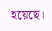হয়েছে।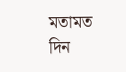মতামত দিন